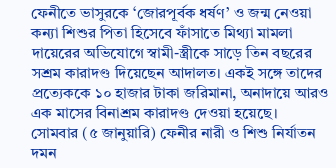ফেনীতে ভাসুরকে ‘জোরপূর্বক ধর্ষণ’ ও জন্ম নেওয়া কন্যা শিশুর পিতা হিসেবে ফাঁসাতে মিথ্যা মামলা দায়েরের অভিযোগে স্বামী-স্ত্রীকে সাড়ে তিন বছরের সশ্রম কারাদণ্ড দিয়েছেন আদালত। একই সঙ্গে তাদের প্রত্যেককে ১০ হাজার টাকা জরিমানা, অনাদায়ে আরও এক মাসের বিনাশ্রম কারাদণ্ড দেওয়া হয়েছে।
সোমবার (৫ জানুয়ারি) ফেনীর নারী ও শিশু নির্যাতন দমন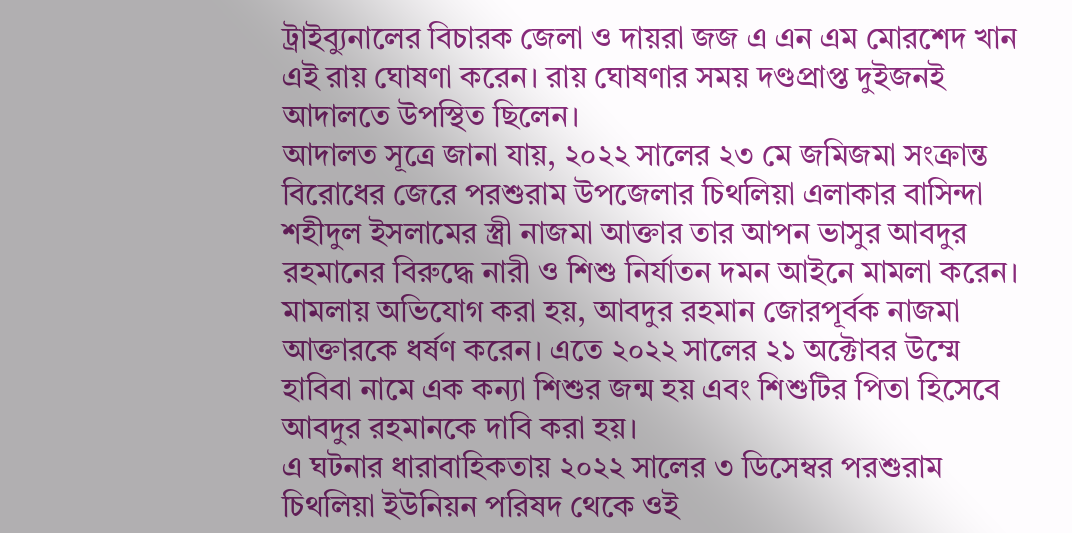ট্রাইব্যুনালের বিচারক জেলা ও দায়রা জজ এ এন এম মোরশেদ খান এই রায় ঘোষণা করেন। রায় ঘোষণার সময় দণ্ডপ্রাপ্ত দুইজনই আদালতে উপস্থিত ছিলেন।
আদালত সূত্রে জানা যায়, ২০২২ সালের ২৩ মে জমিজমা সংক্রান্ত বিরোধের জেরে পরশুরাম উপজেলার চিথলিয়া এলাকার বাসিন্দা শহীদুল ইসলামের স্ত্রী নাজমা আক্তার তার আপন ভাসুর আবদুর রহমানের বিরুদ্ধে নারী ও শিশু নির্যাতন দমন আইনে মামলা করেন। মামলায় অভিযোগ করা হয়, আবদুর রহমান জোরপূর্বক নাজমা আক্তারকে ধর্ষণ করেন। এতে ২০২২ সালের ২১ অক্টোবর উম্মে হাবিবা নামে এক কন্যা শিশুর জন্ম হয় এবং শিশুটির পিতা হিসেবে আবদুর রহমানকে দাবি করা হয়।
এ ঘটনার ধারাবাহিকতায় ২০২২ সালের ৩ ডিসেম্বর পরশুরাম চিথলিয়া ইউনিয়ন পরিষদ থেকে ওই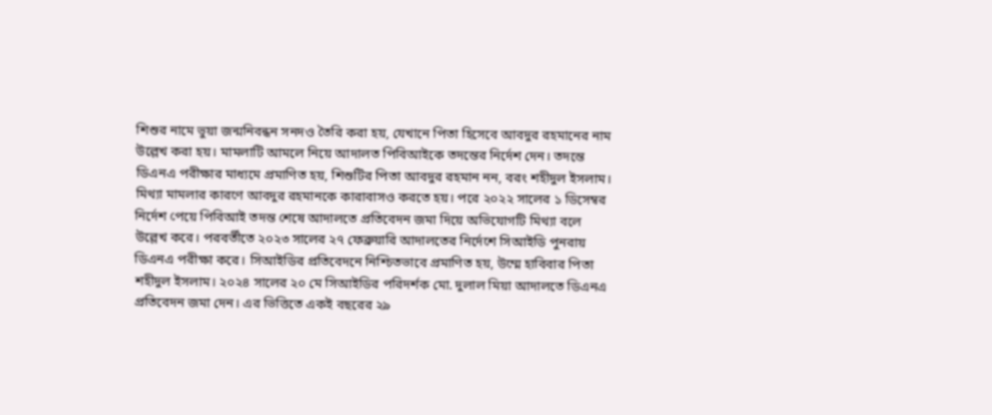শিশুর নামে ভুয়া জন্মনিবন্ধন সনদও তৈরি করা হয়, যেখানে পিতা হিসেবে আবদুর রহমানের নাম উল্লেখ করা হয়। মামলাটি আমলে নিয়ে আদালত পিবিআইকে তদন্তের নির্দেশ দেন। তদন্তে ডিএনএ পরীক্ষার মাধ্যমে প্রমাণিত হয়, শিশুটির পিতা আবদুর রহমান নন, বরং শহীদুল ইসলাম।
মিথ্যা মামলার কারণে আবদুর রহমানকে কারাবাসও করতে হয়। পরে ২০২২ সালের ১ ডিসেম্বর নির্দেশ পেয়ে পিবিআই তদন্ত শেষে আদালতে প্রতিবেদন জমা দিয়ে অভিযোগটি মিথ্যা বলে উল্লেখ করে। পরবর্তীতে ২০২৩ সালের ২৭ ফেব্রুয়ারি আদালতের নির্দেশে সিআইডি পুনরায় ডিএনএ পরীক্ষা করে। সিআইডির প্রতিবেদনে নিশ্চিতভাবে প্রমাণিত হয়, উম্মে হাবিবার পিতা শহীদুল ইসলাম। ২০২৪ সালের ২০ মে সিআইডির পরিদর্শক মো. দুলাল মিয়া আদালতে ডিএনএ প্রতিবেদন জমা দেন। এর ভিত্তিতে একই বছরের ২৯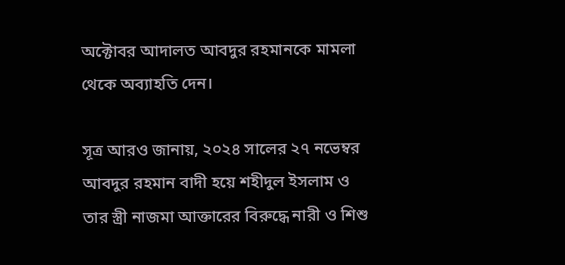অক্টোবর আদালত আবদুর রহমানকে মামলা থেকে অব্যাহতি দেন।

সূত্র আরও জানায়, ২০২৪ সালের ২৭ নভেম্বর আবদুর রহমান বাদী হয়ে শহীদুল ইসলাম ও তার স্ত্রী নাজমা আক্তারের বিরুদ্ধে নারী ও শিশু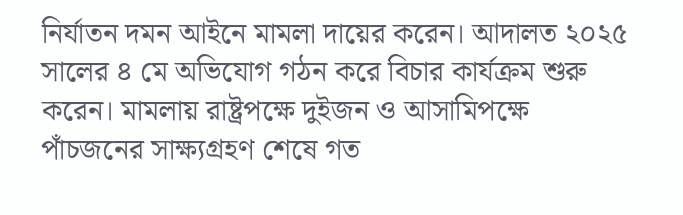নির্যাতন দমন আইনে মামলা দায়ের করেন। আদালত ২০২৫ সালের ৪ মে অভিযোগ গঠন করে বিচার কার্যক্রম শুরু করেন। মামলায় রাষ্ট্রপক্ষে দুইজন ও আসামিপক্ষে পাঁচজনের সাক্ষ্যগ্রহণ শেষে গত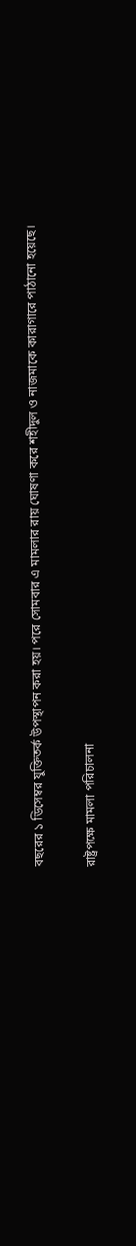বছরের ১ ডিসেম্বর যুক্তিতর্ক উপস্থাপন করা হয়। পরে সোমবার এ মামলার রায় ঘোষণা করে শহীদুল ও নাজমাকে কারাগারে পাঠানো হয়েছে।

রাষ্ট্রপক্ষে মামলা পরিচালনা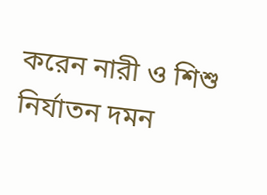করেন নারী ও শিশু নির্যাতন দমন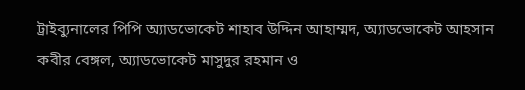ট্রাইব্যুনালের পিপি অ্যাডভোকেট শাহাব উদ্দিন আহাম্মদ, অ্যাডভোকেট আহসান কবীর বেঙ্গল, অ্যাডভোকেট মাসুদুর রহমান ও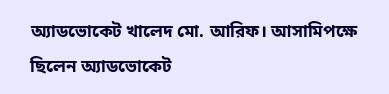অ্যাডভোকেট খালেদ মো. আরিফ। আসামিপক্ষে ছিলেন অ্যাডভোকেট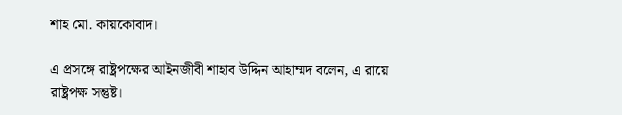শাহ মো. কায়কোবাদ।

এ প্রসঙ্গে রাষ্ট্রপক্ষের আইনজীবী শাহাব উদ্দিন আহাম্মদ বলেন, এ রায়ে রাষ্ট্রপক্ষ সন্তুষ্ট।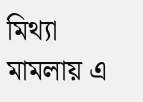মিথ্যা মামলায় এ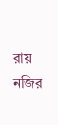রায় নজির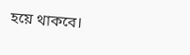হয়ে থাকবে।